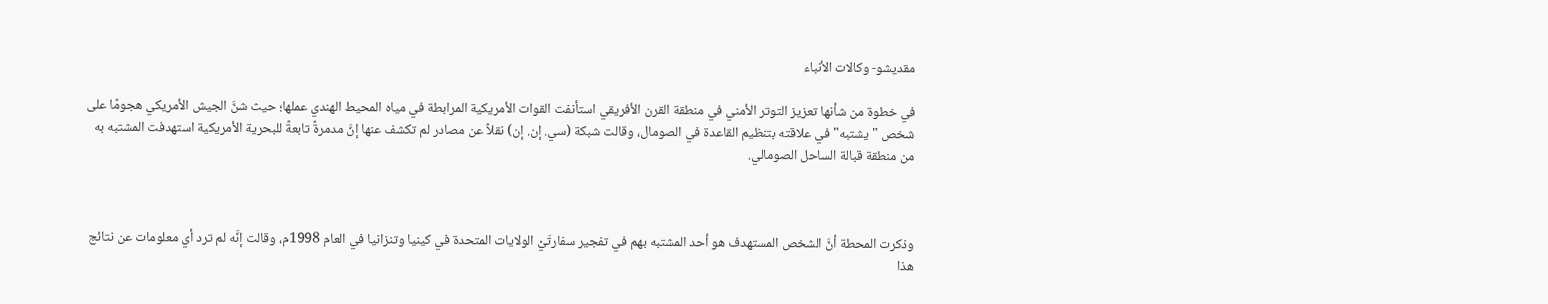مقديشو- وكالات الأنباء

في خطوة من شأنها تعزيز التوتر الأمني في منطقة القرن الأفريقي استأنفت القوات الأمريكية المرابطة في مياه المحيط الهندي عملها؛ حيث شنَّ الجيش الأمريكي هجومًا على شخص "يشتبه" في علاقته بتنظيم القاعدة في الصومال، وقالت شبكة (سي. إن. إن) نقلاً عن مصادر لم تكشف عنها إنَّ مدمرةً تابعةً للبحرية الأمريكية استهدفت المشتبه به من منطقة قبالة الساحل الصومالي.



وذكرت المحطة أنَّ الشخص المستهدف هو أحد المشتبه بهم في تفجير سفارتَيْ الولايات المتحدة في كينيا وتنزانيا في العام 1998م، وقالت إنَّه لم ترد أي معلومات عن نتائج هذا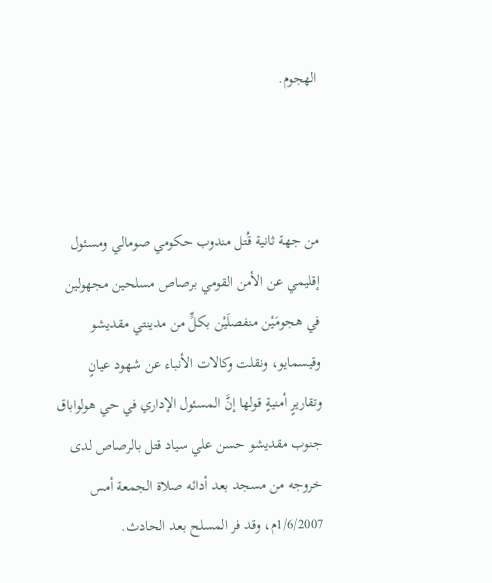الهجوم.



من جهة ثانية قُتل مندوب حكومي صومالي ومسئول إقليمي عن الأمن القومي برصاص مسلحين مجهولين في هجومَيْن منفصلَيْن بكلٍّ من مدينتي مقديشو وقيسمايو، ونقلت وكالات الأنباء عن شهود عيانٍ وتقاريرٍ أمنيةٍ قولها إنَّ المسئول الإداري في حي هولواباق جنوب مقديشو حسن علي سياد قتل بالرصاص لدى خروجه من مسجد بعد أدائه صلاة الجمعة أمس 1/6/2007م، وقد فر المسلح بعد الحادث.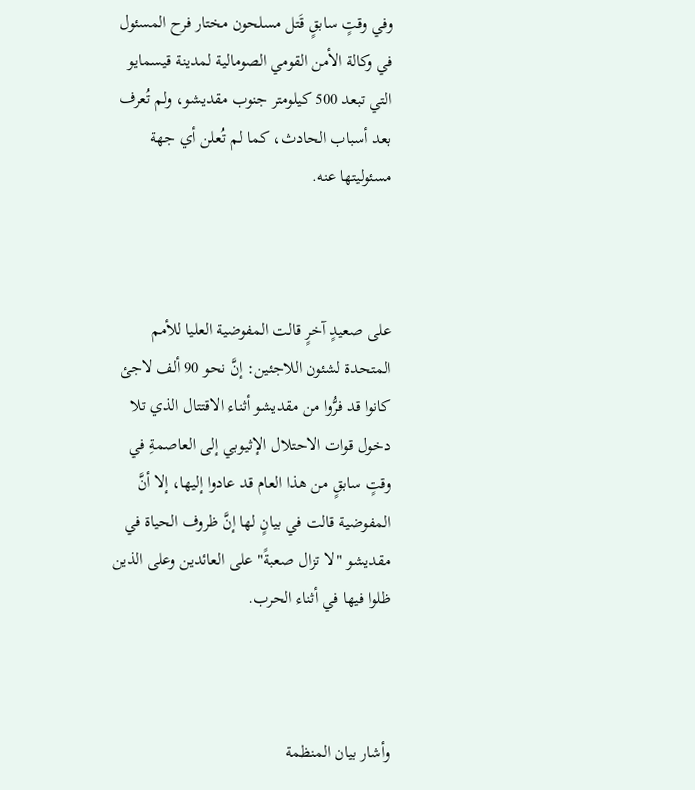وفي وقتٍ سابقٍ قَتل مسلحون مختار فرح المسئول في وكالة الأمن القومي الصومالية لمدينة قيسمايو التي تبعد 500 كيلومتر جنوب مقديشو، ولم تُعرف بعد أسباب الحادث، كما لم تُعلن أي جهة مسئوليتها عنه.



على صعيدٍ آخرٍ قالت المفوضية العليا للأمم المتحدة لشئون اللاجئين: إنَّ نحو 90 ألف لاجئ كانوا قد فرُّوا من مقديشو أثناء الاقتتال الذي تلا دخول قوات الاحتلال الإثيوبي إلى العاصمةِ في وقتٍ سابقٍ من هذا العام قد عادوا إليها، إلا أنَّ المفوضية قالت في بيانٍ لها إنَّ ظروف الحياة في مقديشو "لا تزال صعبةً" على العائدين وعلى الذين ظلوا فيها في أثناء الحرب.



وأشار بيان المنظمة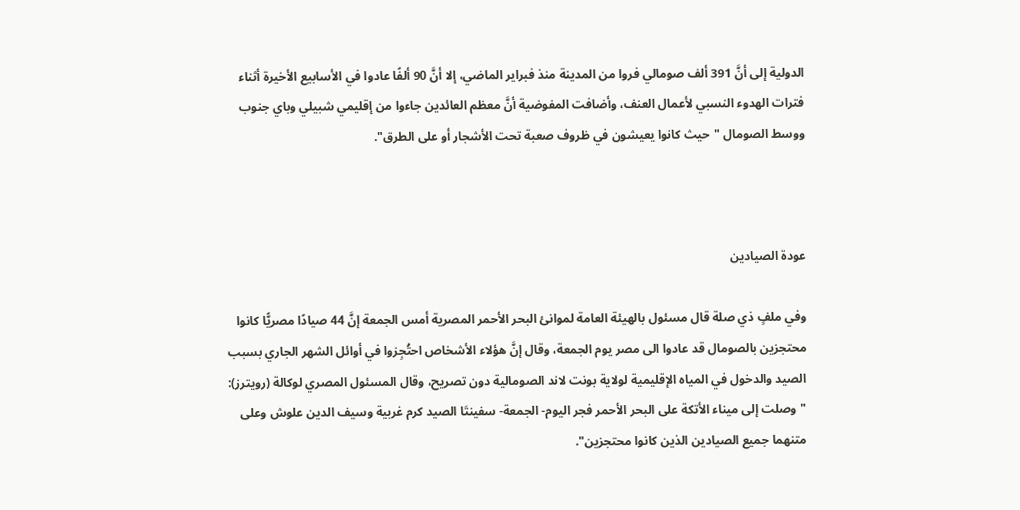الدولية إلى أنَّ 391 ألف صومالي فروا من المدينة منذ فبراير الماضي، إلا أنَّ 90 ألفًا عادوا في الأسابيع الأخيرة أثناء فترات الهدوء النسبي لأعمال العنف، وأضافت المفوضية أنَّ معظم العائدين جاءوا من إقليمي شبيلي وباي جنوب ووسط الصومال "حيث كانوا يعيشون في ظروف صعبة تحت الأشجار أو على الطرق".



عودة الصيادين

وفي ملفٍ ذي صلة قال مسئول بالهيئة العامة لموانئ البحر الأحمر المصرية أمس الجمعة إنَّ 44 صيادًا مصريًّا كانوا محتجزين بالصومال قد عادوا الى مصر يوم الجمعة، وقال إنَّ هؤلاء الأشخاص احتُجِزوا في أوائل الشهر الجاري بسبب الصيد والدخول في المياه الإقليمية لولاية بونت لاند الصومالية دون تصريح، وقال المسئول المصري لوكالة (رويترز): "وصلت إلى ميناء الأتكة على البحر الأحمر فجر اليوم- الجمعة- سفينتَا الصيد كرم غربية وسيف الدين علوش وعلى متنهما جميع الصيادين الذين كانوا محتجزين".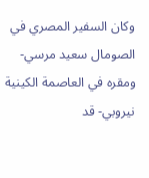وكان السفير المصري في الصومال سعيد مرسي- ومقره في العاصمة الكينية نيروبي- قد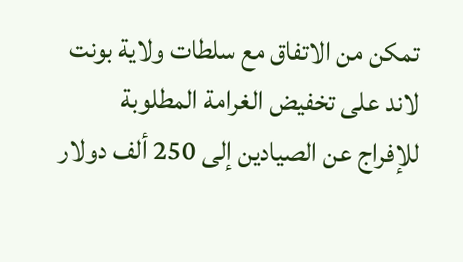تمكن من الاتفاق مع سلطات ولاية بونت لاند على تخفيض الغرامة المطلوبة للإفراج عن الصيادين إلى 250 ألف دولار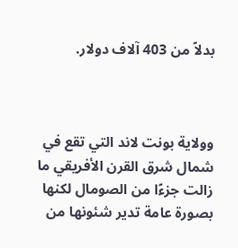بدلاً من 403 آلاف دولار.



وولاية بونت لاند التي تقع في شمال شرق القرن الأفريقي ما زالت جزءًا من الصومال لكنها بصورة عامة تدير شئونها من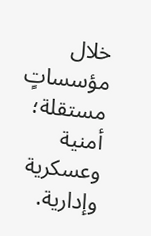خلال مؤسساتٍ مستقلة؛ أمنية وعسكرية وإدارية.